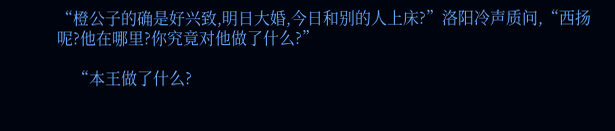“橙公子的确是好兴致,明日大婚,今日和别的人上床?”洛阳冷声质问,“西扬呢?他在哪里?你究竟对他做了什么?”

    “本王做了什么?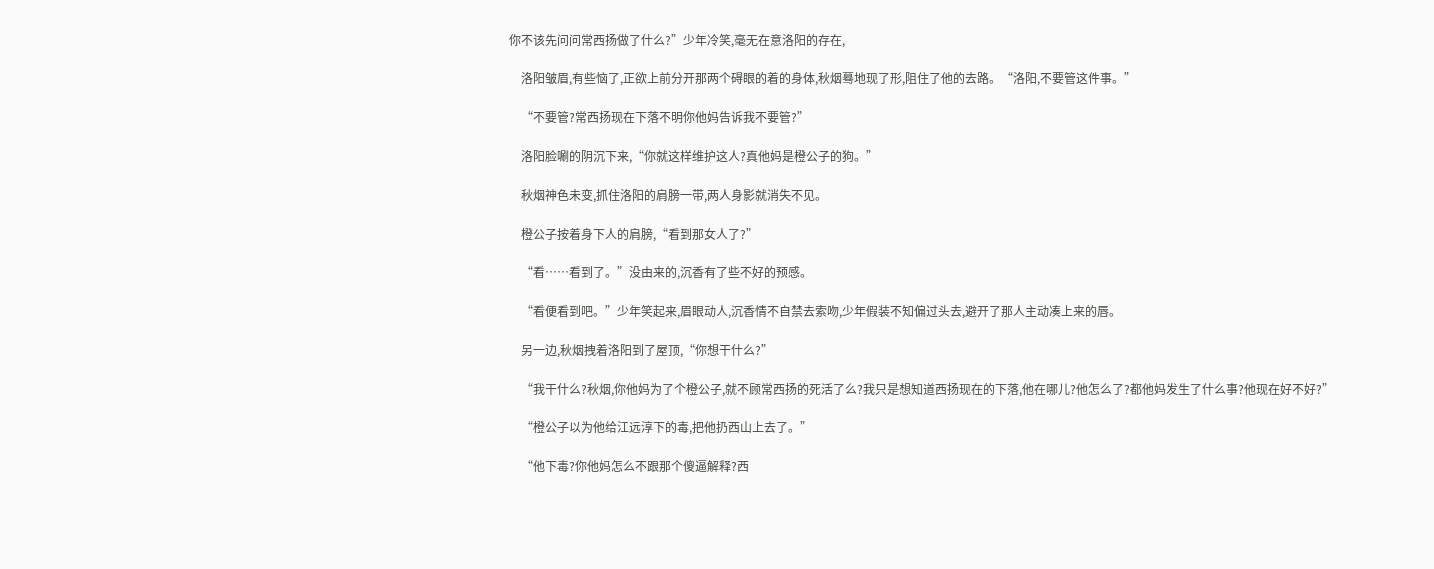你不该先问问常西扬做了什么?”少年冷笑,毫无在意洛阳的存在,

    洛阳皱眉,有些恼了,正欲上前分开那两个碍眼的着的身体,秋烟蓦地现了形,阻住了他的去路。“洛阳,不要管这件事。”

    “不要管?常西扬现在下落不明你他妈告诉我不要管?”

    洛阳脸唰的阴沉下来,“你就这样维护这人?真他妈是橙公子的狗。”

    秋烟神色未变,抓住洛阳的肩膀一带,两人身影就消失不见。

    橙公子按着身下人的肩膀,“看到那女人了?”

    “看……看到了。”没由来的,沉香有了些不好的预感。

    “看便看到吧。”少年笑起来,眉眼动人,沉香情不自禁去索吻,少年假装不知偏过头去,避开了那人主动凑上来的唇。

    另一边,秋烟拽着洛阳到了屋顶,“你想干什么?”

    “我干什么?秋烟,你他妈为了个橙公子,就不顾常西扬的死活了么?我只是想知道西扬现在的下落,他在哪儿?他怎么了?都他妈发生了什么事?他现在好不好?”

    “橙公子以为他给江远淳下的毒,把他扔西山上去了。”

    “他下毒?你他妈怎么不跟那个傻逼解释?西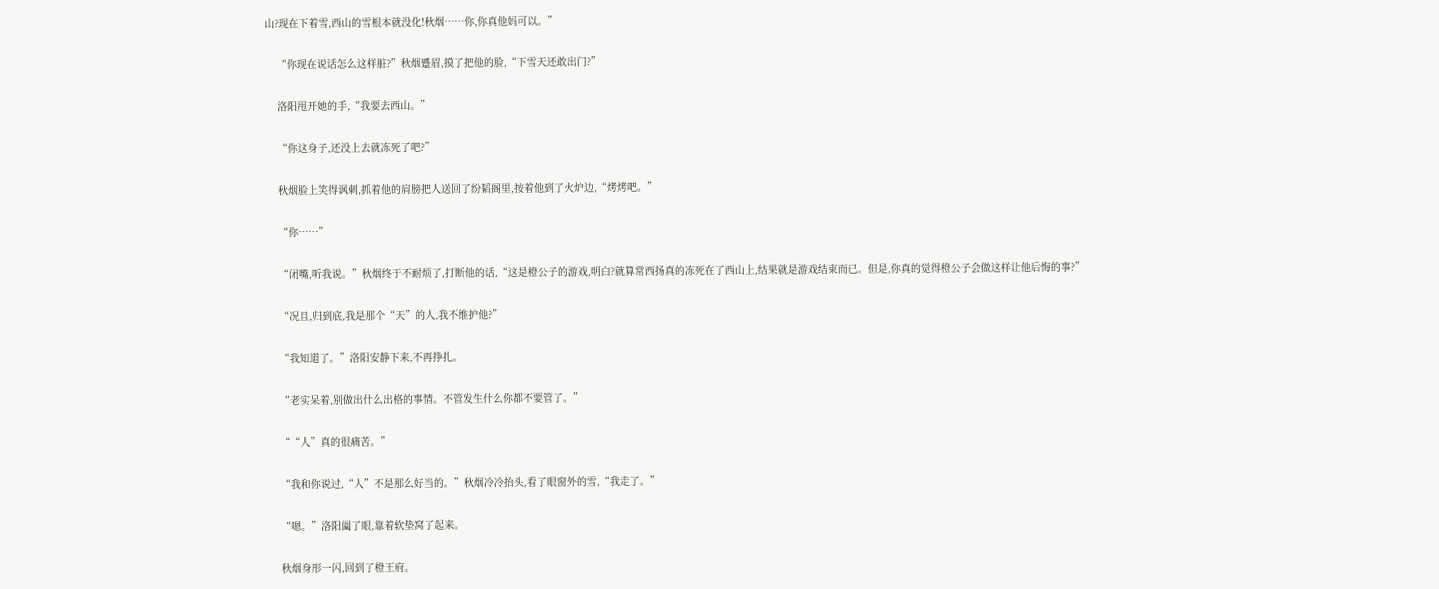山?现在下着雪,西山的雪根本就没化!秋烟……你,你真他妈可以。”

    “你现在说话怎么这样脏?”秋烟蹙眉,摸了把他的脸,“下雪天还敢出门?”

    洛阳甩开她的手,“我要去西山。”

    “你这身子,还没上去就冻死了吧?”

    秋烟脸上笑得讽刺,抓着他的肩膀把人送回了纷韬阁里,按着他到了火炉边,“烤烤吧。”

    “你……”

    “闭嘴,听我说。”秋烟终于不耐烦了,打断他的话,“这是橙公子的游戏,明白?就算常西扬真的冻死在了西山上,结果就是游戏结束而已。但是,你真的觉得橙公子会做这样让他后悔的事?”

    “况且,归到底,我是那个“天”的人,我不维护他?”

    “我知道了。”洛阳安静下来,不再挣扎。

    “老实呆着,别做出什么出格的事情。不管发生什么你都不要管了。”

    ““人”真的很痛苦。”

    “我和你说过,“人”不是那么好当的。”秋烟冷冷抬头,看了眼窗外的雪,“我走了。”

    “嗯。”洛阳阖了眼,靠着软垫窝了起来。

    秋烟身形一闪,回到了橙王府。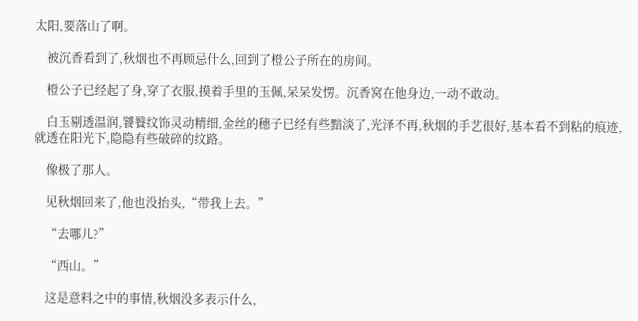太阳,要落山了啊。

    被沉香看到了,秋烟也不再顾忌什么,回到了橙公子所在的房间。

    橙公子已经起了身,穿了衣服,摸着手里的玉佩,呆呆发愣。沉香窝在他身边,一动不敢动。

    白玉剔透温润,饕餮纹饰灵动精细,金丝的穗子已经有些黯淡了,光泽不再,秋烟的手艺很好,基本看不到粘的痕迹,就透在阳光下,隐隐有些破碎的纹路。

    像极了那人。

    见秋烟回来了,他也没抬头,“带我上去。”

    “去哪儿?”

    “西山。”

    这是意料之中的事情,秋烟没多表示什么,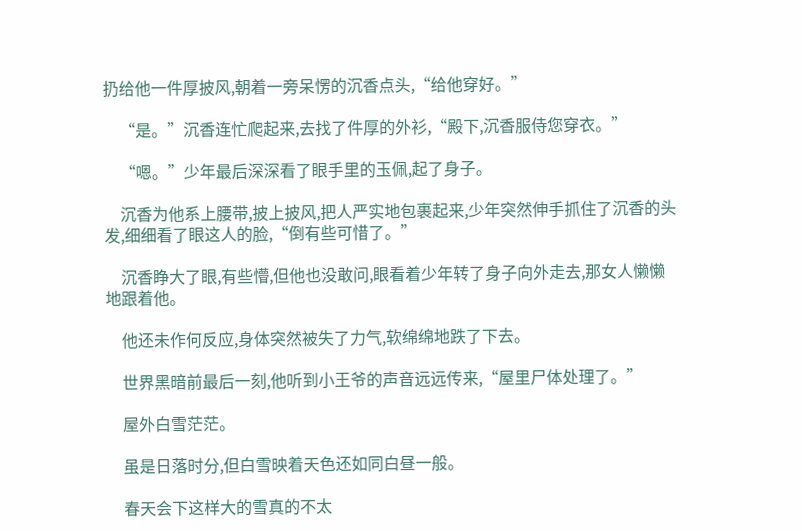扔给他一件厚披风,朝着一旁呆愣的沉香点头,“给他穿好。”

    “是。”沉香连忙爬起来,去找了件厚的外衫,“殿下,沉香服侍您穿衣。”

    “嗯。”少年最后深深看了眼手里的玉佩,起了身子。

    沉香为他系上腰带,披上披风,把人严实地包裹起来,少年突然伸手抓住了沉香的头发,细细看了眼这人的脸,“倒有些可惜了。”

    沉香睁大了眼,有些懵,但他也没敢问,眼看着少年转了身子向外走去,那女人懒懒地跟着他。

    他还未作何反应,身体突然被失了力气,软绵绵地跌了下去。

    世界黑暗前最后一刻,他听到小王爷的声音远远传来,“屋里尸体处理了。”

    屋外白雪茫茫。

    虽是日落时分,但白雪映着天色还如同白昼一般。

    春天会下这样大的雪真的不太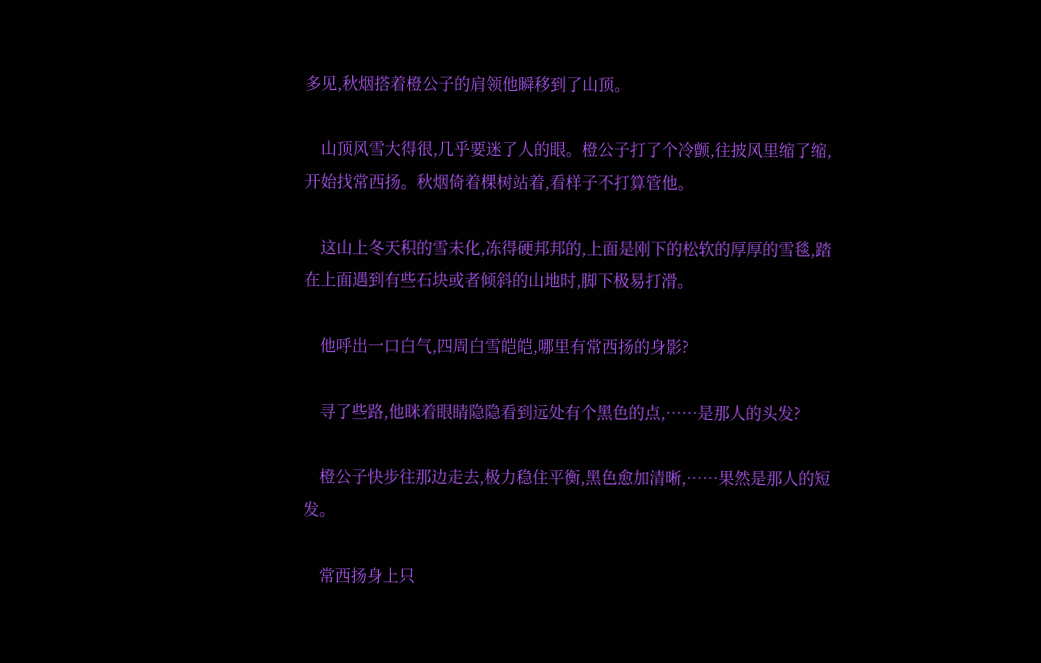多见,秋烟搭着橙公子的肩领他瞬移到了山顶。

    山顶风雪大得很,几乎要迷了人的眼。橙公子打了个冷颤,往披风里缩了缩,开始找常西扬。秋烟倚着棵树站着,看样子不打算管他。

    这山上冬天积的雪未化,冻得硬邦邦的,上面是刚下的松软的厚厚的雪毯,踏在上面遇到有些石块或者倾斜的山地时,脚下极易打滑。

    他呼出一口白气,四周白雪皑皑,哪里有常西扬的身影?

    寻了些路,他眯着眼睛隐隐看到远处有个黑色的点,……是那人的头发?

    橙公子快步往那边走去,极力稳住平衡,黑色愈加清晰,……果然是那人的短发。

    常西扬身上只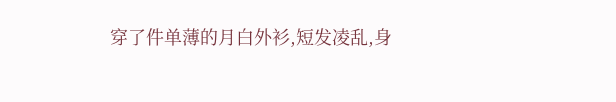穿了件单薄的月白外衫,短发凌乱,身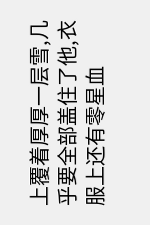上覆着厚厚一层雪,几乎要全部盖住了他,衣服上还有零星血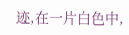迹,在一片白色中,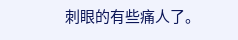刺眼的有些痛人了。